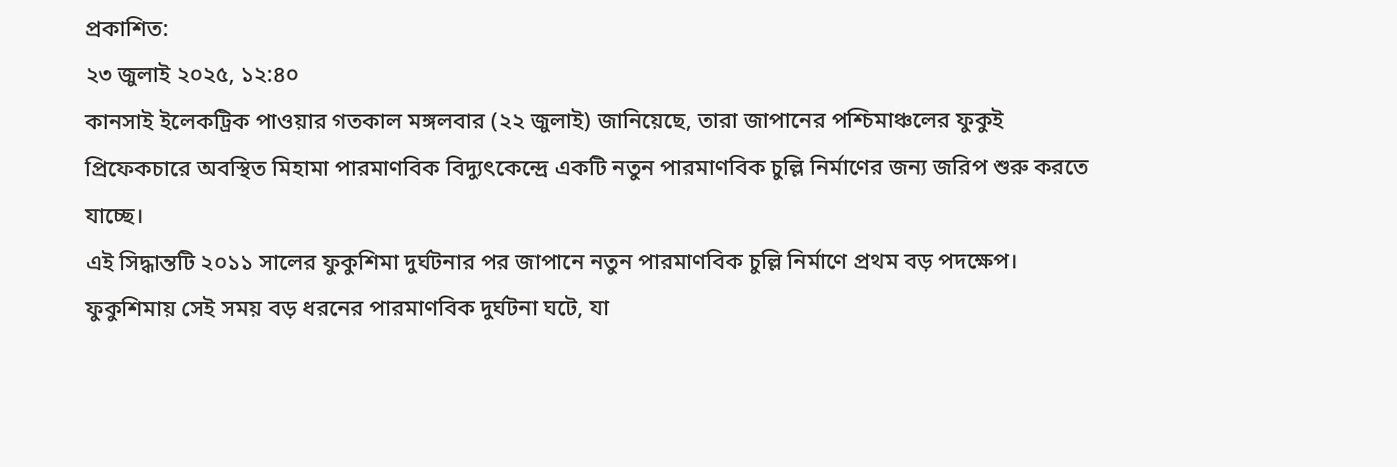প্রকাশিত:
২৩ জুলাই ২০২৫, ১২:৪০
কানসাই ইলেকট্রিক পাওয়ার গতকাল মঙ্গলবার (২২ জুলাই) জানিয়েছে, তারা জাপানের পশ্চিমাঞ্চলের ফুকুই প্রিফেকচারে অবস্থিত মিহামা পারমাণবিক বিদ্যুৎকেন্দ্রে একটি নতুন পারমাণবিক চুল্লি নির্মাণের জন্য জরিপ শুরু করতে যাচ্ছে।
এই সিদ্ধান্তটি ২০১১ সালের ফুকুশিমা দুর্ঘটনার পর জাপানে নতুন পারমাণবিক চুল্লি নির্মাণে প্রথম বড় পদক্ষেপ। ফুকুশিমায় সেই সময় বড় ধরনের পারমাণবিক দুর্ঘটনা ঘটে, যা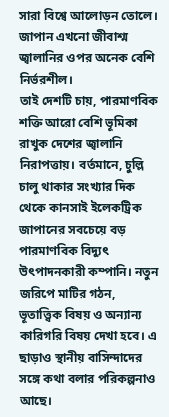সারা বিশ্বে আলোড়ন তোলে। জাপান এখনো জীবাশ্ম জ্বালানির ওপর অনেক বেশি নির্ভরশীল।
তাই দেশটি চায়, পারমাণবিক শক্তি আরো বেশি ভূমিকা রাখুক দেশের জ্বালানি নিরাপত্তায়। বর্তমানে, চুল্লি চালু থাকার সংখ্যার দিক থেকে কানসাই ইলেকট্রিক জাপানের সবচেয়ে বড় পারমাণবিক বিদ্যুৎ উৎপাদনকারী কম্পানি। নতুন জরিপে মাটির গঠন, ভূতাত্ত্বিক বিষয় ও অন্যান্য কারিগরি বিষয় দেখা হবে। এ ছাড়াও স্থানীয় বাসিন্দাদের সঙ্গে কথা বলার পরিকল্পনাও আছে।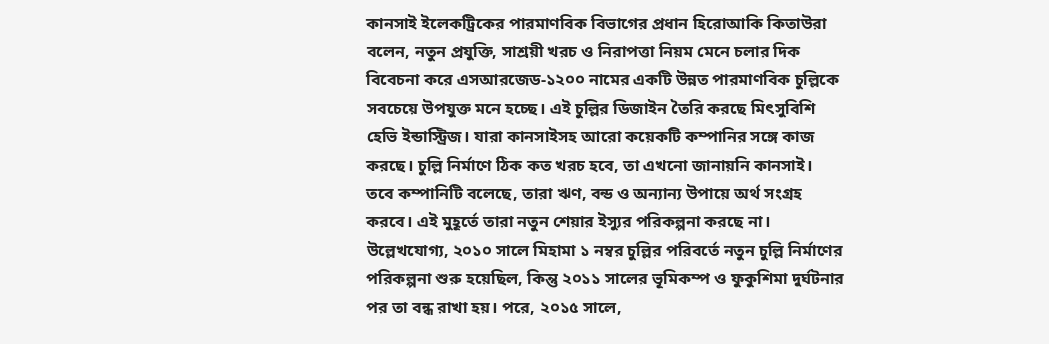কানসাই ইলেকট্রিকের পারমাণবিক বিভাগের প্রধান হিরোআকি কিতাউরা বলেন, নতুন প্রযুক্তি, সাশ্রয়ী খরচ ও নিরাপত্তা নিয়ম মেনে চলার দিক বিবেচনা করে এসআরজেড-১২০০ নামের একটি উন্নত পারমাণবিক চুল্লিকে সবচেয়ে উপযুক্ত মনে হচ্ছে। এই চুল্লির ডিজাইন তৈরি করছে মিৎসুবিশি হেভি ইন্ডাস্ট্রিজ। যারা কানসাইসহ আরো কয়েকটি কম্পানির সঙ্গে কাজ করছে। চুল্লি নির্মাণে ঠিক কত খরচ হবে, তা এখনো জানায়নি কানসাই।
তবে কম্পানিটি বলেছে, তারা ঋণ, বন্ড ও অন্যান্য উপায়ে অর্থ সংগ্রহ করবে। এই মুহূর্তে তারা নতুন শেয়ার ইস্যুর পরিকল্পনা করছে না।
উল্লেখযোগ্য, ২০১০ সালে মিহামা ১ নম্বর চুল্লির পরিবর্তে নতুন চুল্লি নির্মাণের পরিকল্পনা শুরু হয়েছিল, কিন্তু ২০১১ সালের ভূমিকম্প ও ফুকুশিমা দুর্ঘটনার পর তা বন্ধ রাখা হয়। পরে, ২০১৫ সালে,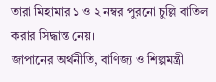তারা মিহামার ১ ও ২ নম্বর পুরনো চুল্লি বাতিল করার সিদ্ধান্ত নেয়।
জাপানের অর্থনীতি, বাণিজ্য ও শিল্পমন্ত্রী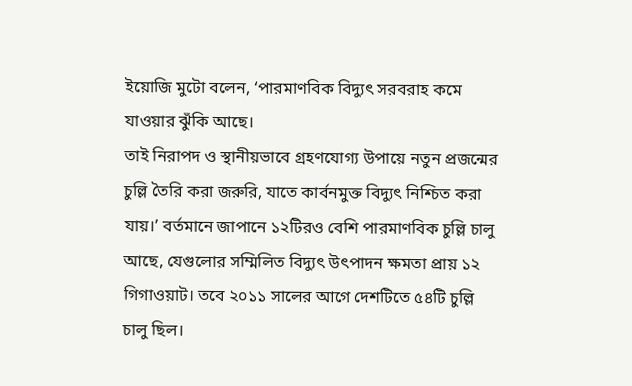ইয়োজি মুটো বলেন, ‘পারমাণবিক বিদ্যুৎ সরবরাহ কমে যাওয়ার ঝুঁকি আছে।
তাই নিরাপদ ও স্থানীয়ভাবে গ্রহণযোগ্য উপায়ে নতুন প্রজন্মের চুল্লি তৈরি করা জরুরি, যাতে কার্বনমুক্ত বিদ্যুৎ নিশ্চিত করা যায়।’ বর্তমানে জাপানে ১২টিরও বেশি পারমাণবিক চুল্লি চালু আছে, যেগুলোর সম্মিলিত বিদ্যুৎ উৎপাদন ক্ষমতা প্রায় ১২ গিগাওয়াট। তবে ২০১১ সালের আগে দেশটিতে ৫৪টি চুল্লি চালু ছিল।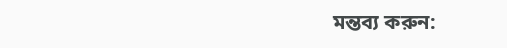মন্তব্য করুন: